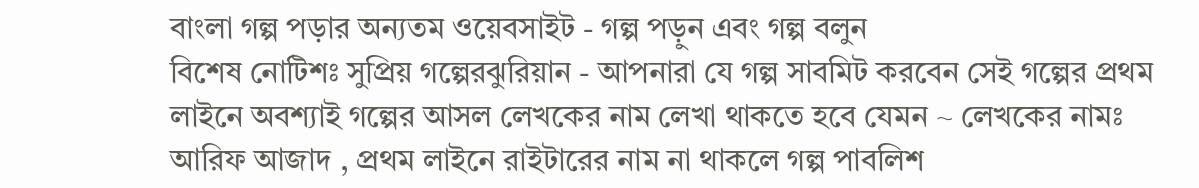বাংলা গল্প পড়ার অন্যতম ওয়েবসাইট - গল্প পড়ুন এবং গল্প বলুন
বিশেষ নোটিশঃ সুপ্রিয় গল্পেরঝুরিয়ান - আপনারা যে গল্প সাবমিট করবেন সেই গল্পের প্রথম লাইনে অবশ্যাই গল্পের আসল লেখকের নাম লেখা থাকতে হবে যেমন ~ লেখকের নামঃ আরিফ আজাদ , প্রথম লাইনে রাইটারের নাম না থাকলে গল্প পাবলিশ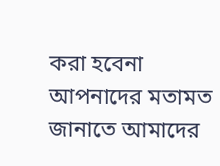করা হবেনা
আপনাদের মতামত জানাতে আমাদের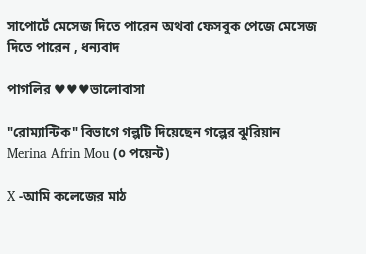সাপোর্টে মেসেজ দিতে পারেন অথবা ফেসবুক পেজে মেসেজ দিতে পারেন , ধন্যবাদ

পাগলির ♥♥♥ভালোবাসা

"রোম্যান্টিক" বিভাগে গল্পটি দিয়েছেন গল্পের ঝুরিয়ান Merina Afrin Mou (০ পয়েন্ট)

X -আমি কলেজের মাঠ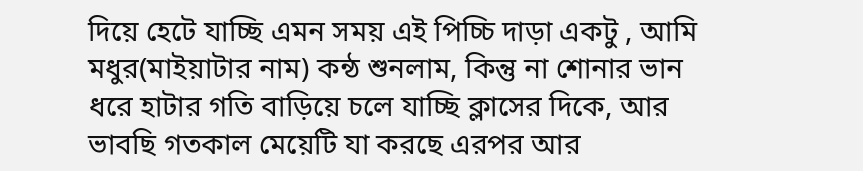দিয়ে হেটে যাচ্ছি এমন সময় এই পিচ্চি দাড়া একটু , আমি মধুর(মাইয়াটার নাম) কন্ঠ শুনলাম, কিন্তু না শোনার ভান ধরে হাটার গতি বাড়িয়ে চলে যাচ্ছি ক্লাসের দিকে, আর ভাবছি গতকাল মেয়েটি যা করছে এরপর আর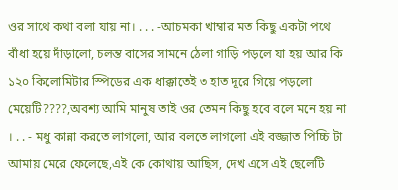ওর সাথে কথা বলা যায় না। . . . -আচমকা খাম্বার মত কিছু একটা পথে বাঁধা হয়ে দাঁড়ালো, চলন্ত বাসের সামনে ঠেলা গাড়ি পড়লে যা হয় আর কি ১২০ কিলোমিটার স্পিডের এক ধাক্কাতেই ৩ হাত দূরে গিয়ে পড়লো মেয়েটি????,অবশ্য আমি মানুষ তাই ওর তেমন কিছু হবে বলে মনে হয় না । . . - মধু কান্না করতে লাগলো, আর বলতে লাগলো এই বজ্জাত পিচ্চি টা আমায় মেরে ফেলেছে,এই কে কোথায় আছিস, দেখ এসে এই ছেলেটি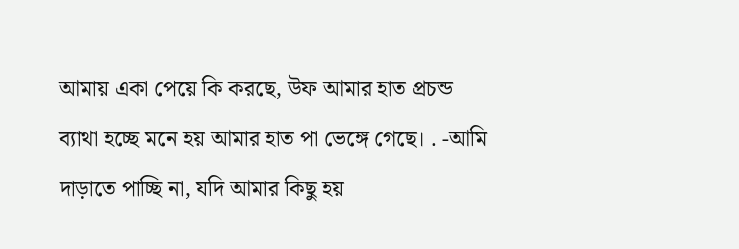আমায় একা পেয়ে কি করছে, উফ আমার হাত প্রচন্ড ব্যাথা হচ্ছে মনে হয় আমার হাত পা ভেঙ্গে গেছে। . -আমি দাড়াতে পাচ্ছি না, যদি আমার কিছু হয়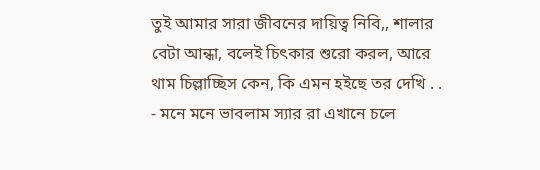তুই আমার সারা জীবনের দায়িত্ব নিবি,, শালার বেটা আন্ধা, বলেই চিৎকার শুরো করল, আরে থাম চিল্লাচ্ছিস কেন, কি এমন হইছে তর দেখি . . - মনে মনে ভাবলাম স্যার রা এখানে চলে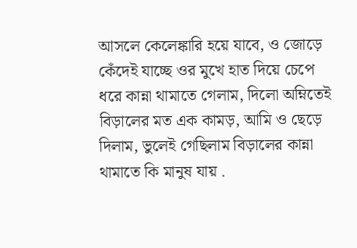আসলে কেলেঙ্কারি হয়ে যাবে, ও জোড়ে কেঁদেই যাচ্ছে ওর মুখে হাত দিয়ে চেপে ধরে কান্না থামাতে গেলাম, দিলো অম্নিতেই বিড়ালের মত এক কামড়, আমি ও ছেড়ে দিলাম, ভুলেই গেছিলাম বিড়ালের কান্না থামাতে কি মানুষ যায় .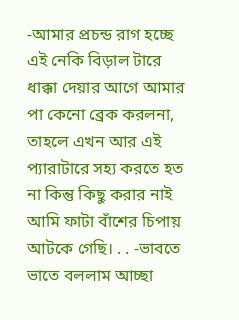-আমার প্রচন্ড রাগ হচ্ছে এই নেকি বিড়াল টারে ধাক্কা দেয়ার আগে আমার পা কেনো ব্রেক করলনা, তাহলে এখন আর এই প্যারাটারে সহ্য করতে হত না কিন্তু কিছু করার নাই আমি ফাটা বাঁশের চিপায় আটকে গেছি। . . -ভাবতে ভাতে বললাম আচ্ছা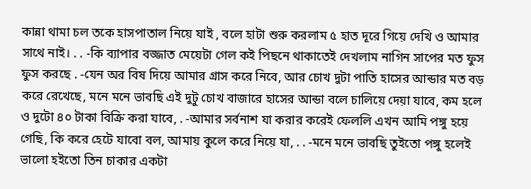কান্না থামা চল তকে হাসপাতাল নিয়ে যাই , বলে হাটা শুরু করলাম ৫ হাত দূরে গিয়ে দেখি ও আমার সাথে নাই। . . -কি ব্যাপার বজ্জাত মেয়েটা গেল কই পিছনে থাকাতেই দেখলাম নাগিন সাপের মত ফুস ফুস করছে . -যেন অর বিষ দিয়ে আমার গ্রাস করে নিবে, আর চোখ দুটা পাতি হাসের আন্ডার মত বড় করে রেখেছে, মনে মনে ভাবছি এই দুটু চোখ বাজারে হাসের আন্ডা বলে চালিয়ে দেয়া যাবে, কম হলে ও দুটো ৪০ টাকা বিক্রি করা যাবে, . -আমার সর্বনাশ যা করার করেই ফেললি এখন আমি পঙ্গু হয়ে গেছি, কি করে হেটে যাবো বল, আমায় কুলে করে নিয়ে যা, . . -মনে মনে ভাবছি তুইতো পঙ্গু হলেই ভালো হইতো তিন চাকার একটা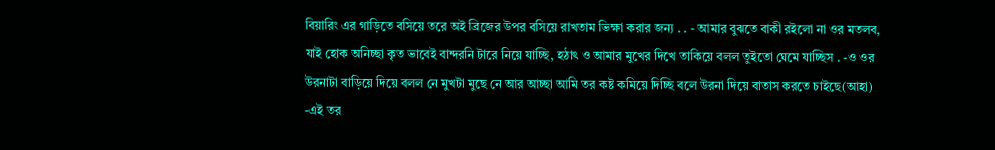বিয়ারিং এর গাড়িতে বসিয়ে তরে অই ব্রিজের উপর বসিয়ে রাখতাম ভিক্ষা করার জন্য . . - আমার বুঝতে বাকী রইলো না ওর মতলব, যাই হোক অনিচ্ছা কৃত ভাবেই বান্দরনি টারে নিয়ে যাচ্ছি, হঠাৎ ও আমার মুখের দিখে তাকিয়ে বলল তুইতো ঘেমে যাচ্ছিস . -ও ওর উরনাটা বাড়িয়ে দিয়ে বলল নে মুখটা মুছে নে আর আচ্ছা আমি তর কষ্ট কমিয়ে দিচ্ছি বলে উরনা দিয়ে বাতাস করতে চাইছে(আহা) -এই তর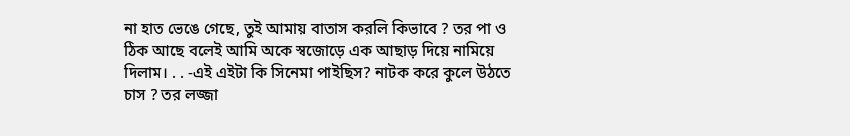না হাত ভেঙে গেছে, তুই আমায় বাতাস করলি কিভাবে ? তর পা ও ঠিক আছে বলেই আমি অকে স্বজোড়ে এক আছাড় দিয়ে নামিয়ে দিলাম। . . -এই এইটা কি সিনেমা পাইছিস? নাটক করে কুলে উঠতে চাস ? তর লজ্জা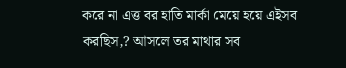করে না এত্ত বর হাতি মার্কা মেয়ে হয়ে এইসব করছিস,? আসলে তর মাথার সব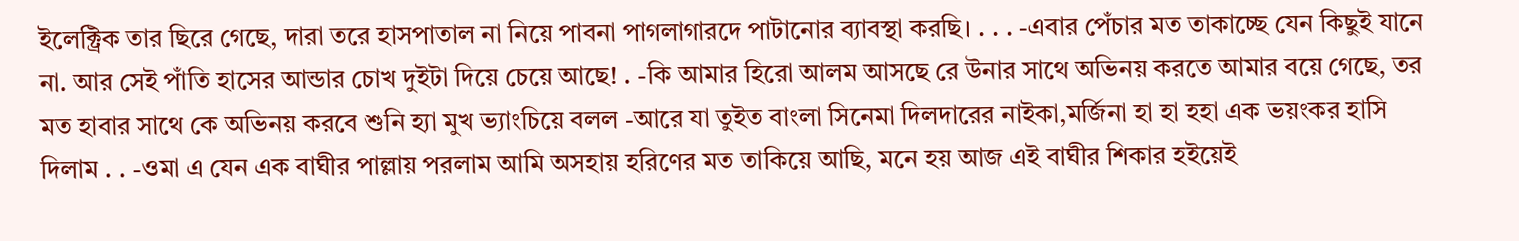ইলেক্ট্রিক তার ছিরে গেছে, দারা তরে হাসপাতাল না নিয়ে পাবনা পাগলাগারদে পাটানোর ব্যাবস্থা করছি। . . . -এবার পেঁচার মত তাকাচ্ছে যেন কিছুই যানে না. আর সেই পাঁতি হাসের আন্ডার চোখ দুইটা দিয়ে চেয়ে আছে! . -কি আমার হিরো আলম আসছে রে উনার সাথে অভিনয় করতে আমার বয়ে গেছে, তর মত হাবার সাথে কে অভিনয় করবে শুনি হ্যা মুখ ভ্যাংচিয়ে বলল -আরে যা তুইত বাংলা সিনেমা দিলদারের নাইকা,মর্জিনা হা হা হহা এক ভয়ংকর হাসি দিলাম . . -ওমা এ যেন এক বাঘীর পাল্লায় পরলাম আমি অসহায় হরিণের মত তাকিয়ে আছি, মনে হয় আজ এই বাঘীর শিকার হইয়েই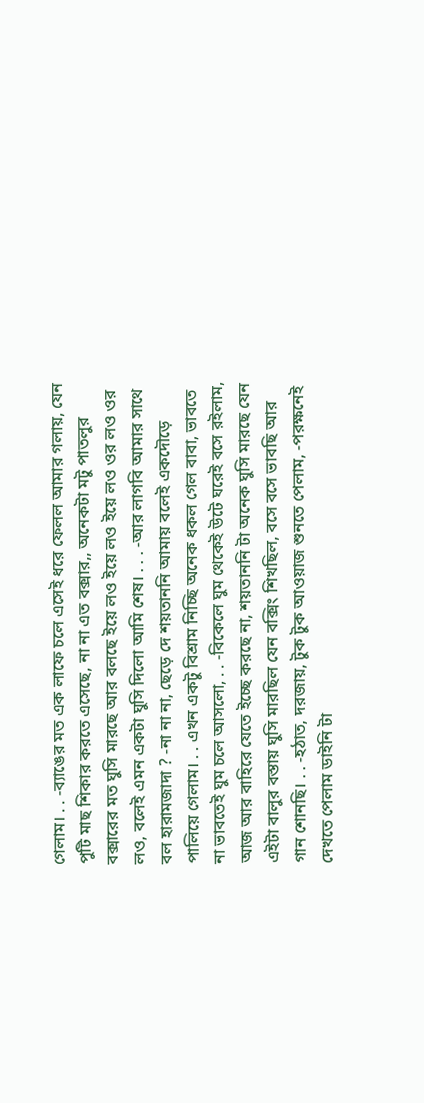গেলাম। . . -ব্যাঙের মত এক লাফে চলে এসেই ধরে ফেলল আমার গলায়, যেন পুটি মাছ শিকার করতে এসেছে, না না এত বক্সার,, অনেকটা মটু পাতলুর বক্সারের মত ঘুসি মারছে আর বলছে ইয়ে লও ইয়ে লও ইয়ে লও ওর লও ওর লও, বলেই এমন একটা ঘুসি দিলো আমি শেষ। . . . -আর লাগবি আমার সাথে বল হারামজাদা ? -না না না, ছেড়ে দে শয়তাননি আমায় বলেই একদৌড়ে পালিয়ে গেলাম। . . এখন একটু বিশ্রাম নিচ্ছি অনেক ধকল গেল বাবা, ভাবতে না ভাবতেই ঘুম চলে আসলো, . . -বিকেলে ঘুম থেকেই উটে ঘরেই বসে রইলাম, আজ আর বাহিরে যেতে ইচ্ছে করছে না, শয়তাননি টা অনেক ঘুসি মারছে যেন এইটা বালুর বস্তায় ঘুসি মারছিল যেন বক্সিং শিখছিল, বসে বসে ভাবছি আর গান শোনছি। . . -হঠাত, দরজায়, টুক টুক আওয়াজ শুনতে পেলাম, -পরক্ষনেই দেখতে পেলাম ডাইনি টা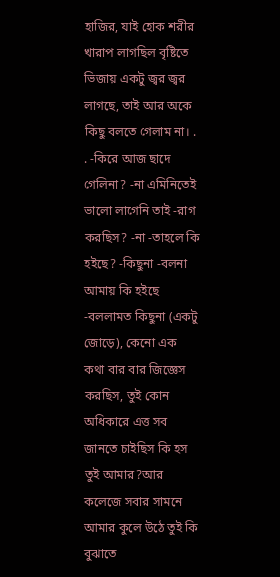হাজির, যাই হোক শরীর খারাপ লাগছিল বৃষ্টিতে ভিজায় একটু জ্বর জ্বর লাগছে, তাই আর অকে কিছু বলতে গেলাম না। . . -কিরে আজ ছাদে গেলিনা? -না এমিনিতেই ভালো লাগেনি তাই -রাগ করছিস? -না -তাহলে কি হইছে? -কিছুনা -বলনা আমায় কি হইছে -বললামত কিছুনা (একটু জোড়ে), কেনো এক কথা বার বার জিজ্ঞেস করছিস, তুই কোন অধিকারে এত্ত সব জানতে চাইছিস কি হস তুই আমার?আর কলেজে সবার সামনে আমার কুলে উঠে তুই কি বুঝাতে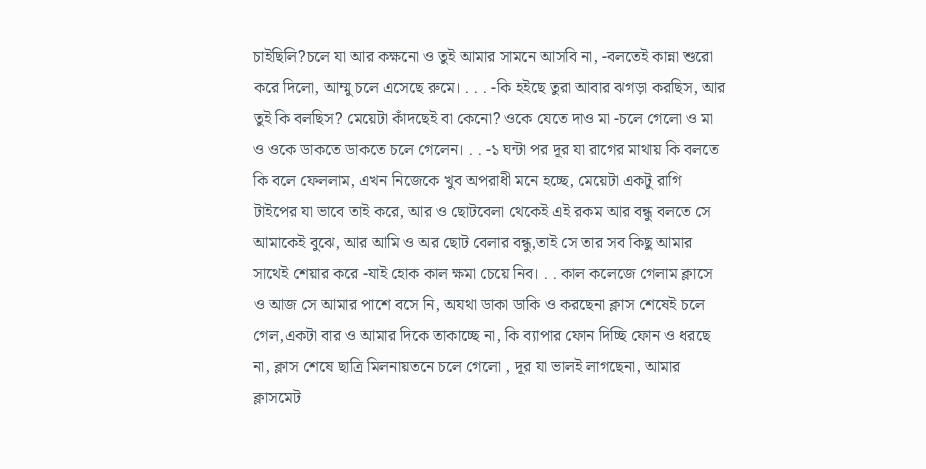চাইছিলি?চলে যা আর কক্ষনো ও তুই আমার সামনে আসবি না, -বলতেই কান্না শুরো করে দিলো, আম্মু চলে এসেছে রুমে। . . . -কি হইছে তুরা আবার ঝগড়া করছিস, আর তুই কি বলছিস? মেয়েটা কাঁদছেই বা কেনো? ওকে যেতে দাও মা -চলে গেলো ও মা ও ওকে ডাকতে ডাকতে চলে গেলেন। . . -১ ঘন্টা পর দূর যা রাগের মাথায় কি বলতে কি বলে ফেললাম, এখন নিজেকে খুব অপরাধী মনে হচ্ছে, মেয়েটা একটু রাগি টাইপের যা ভাবে তাই করে, আর ও ছোটবেলা থেকেই এই রকম আর বন্ধু বলতে সে আমাকেই বুঝে, আর আমি ও অর ছোট বেলার বন্ধু,তাই সে তার সব কিছু আমার সাথেই শেয়ার করে -যাই হোক কাল ক্ষমা চেয়ে নিব। . . কাল কলেজে গেলাম ক্লাসে ও আজ সে আমার পাশে বসে নি, অযথা ডাকা ডাকি ও করছেনা ক্লাস শেষেই চলে গেল,একটা বার ও আমার দিকে তাকাচ্ছে না, কি ব্যাপার ফোন দিচ্ছি ফোন ও ধরছে না, ক্লাস শেষে ছাত্রি মিলনায়তনে চলে গেলো , দূর যা ভালই লাগছেনা, আমার ক্লাসমেট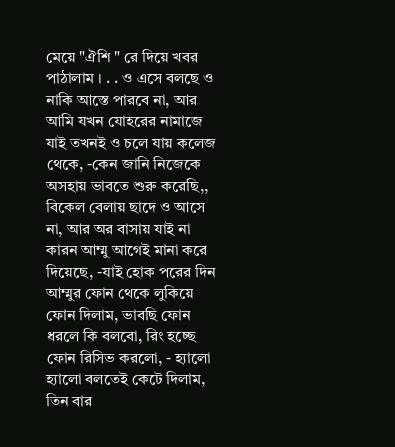মেয়ে "ঐশি " রে দিয়ে খবর পাঠালাম । . . ও এসে বলছে ও নাকি আস্তে পারবে না, আর আমি যখন যোহরের নামাজে যাই তখনই ও চলে যায় কলেজ থেকে, -কেন জানি নিজেকে অসহায় ভাবতে শুরু করেছি,, বিকেল বেলায় ছাদে ও আসে না, আর অর বাসায় যাই না কারন আম্মু আগেই মানা করে দিয়েছে, -যাই হোক পরের দিন আম্মুর ফোন থেকে লুকিয়ে ফোন দিলাম, ভাবছি ফোন ধরলে কি বলবো, রিং হচ্ছে ফোন রিসিভ করলো, - হ্যালো হ্যালো বলতেই কেটে দিলাম, তিন বার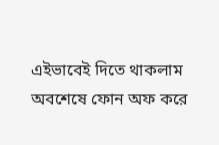এইভাবেই দিতে থাকলাম অবশেষে ফোন অফ করে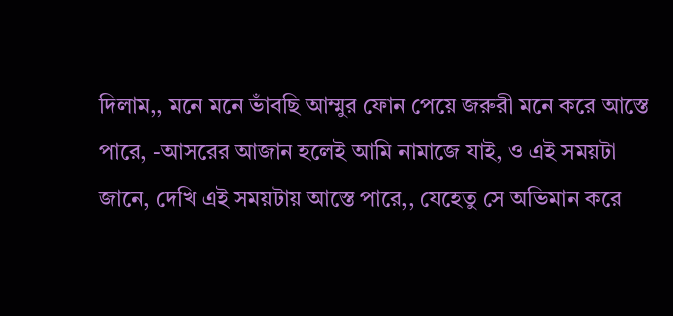দিলাম,, মনে মনে ভাঁবছি আম্মুর ফোন পেয়ে জরুরী মনে করে আস্তে পারে, -আসরের আজান হলেই আমি নামাজে যাই, ও এই সময়টা জানে, দেখি এই সময়টায় আস্তে পারে,, যেহেতু সে অভিমান করে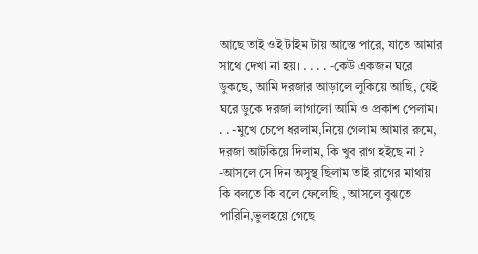আছে তাই ওই টাইম টায় আস্তে পারে, যাতে আমার সাথে দেখা না হয়। . . . . -কেউ একজন ঘরে ডুকছে, আমি দরজার আড়ালে লুকিয়ে আছি, যেই ঘরে ডুকে দরজা লাগালো আমি ও প্রকাশ পেলাম। . . -মুখে চেপে ধরলাম,নিয়ে গেলাম আমার রুমে, দরজা আটকিয়ে দিলাম, কি খুব রাগ হইছে না ? -আসলে সে দিন অসুস্থ ছিলাম তাই রাগের মাথায় কি বলতে কি বলে ফেলেছি , আসলে বুঝতে পারিনি,ভুলহয়ে গেছে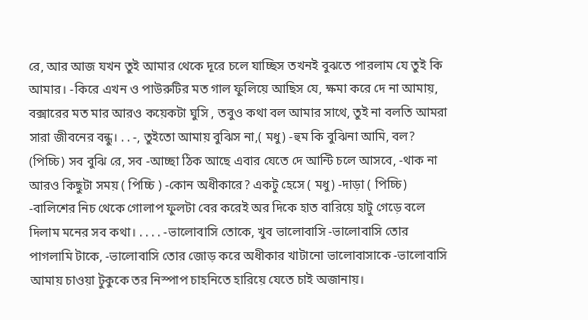রে, আর আজ যখন তুই আমার থেকে দূরে চলে যাচ্ছিস তখনই বুঝতে পারলাম যে তুই কি আমার। -কিরে এখন ও পাউরুটির মত গাল ফুলিয়ে আছিস যে, ক্ষমা করে দে না আমায়, বক্সারের মত মার আরও কয়েকটা ঘুসি , তবুও কথা বল আমার সাথে, তুই না বলতি আমরা সারা জীবনের বন্ধু। . . -, তুইতো আমায় বুঝিস না,( মধু) -হুম কি বুঝিনা আমি, বল? (পিচ্চি) সব বুঝি রে, সব -আচ্ছা ঠিক আছে এবার যেতে দে আন্টি চলে আসবে, -থাক না আরও কিছুটা সময় ( পিচ্চি ) -কোন অধীকারে? একটু হেসে ( মধু) -দাড়া ( পিচ্চি) -বালিশের নিচ থেকে গোলাপ ফুলটা বের করেই অর দিকে হাত বারিয়ে হাটু গেড়ে বলে দিলাম মনের সব কথা। . . . . -ভালোবাসি তোকে, খুব ভালোবাসি -ভালোবাসি তোর পাগলামি টাকে, -ভালোবাসি তোর জোড় করে অধীকার খাটানো ভালোবাসাকে -ভালোবাসি আমায় চাওয়া টুকুকে তর নিস্পাপ চাহনিতে হারিয়ে যেতে চাই অজানায়।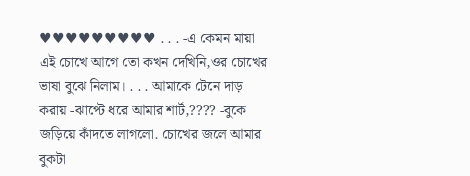♥♥♥♥♥♥♥♥♥ . . . -এ কেমন মায়া এই চোখে আগে তো কখন দেখিনি,ওর চোখের ভাষা বুঝে নিলাম। . . . আমাকে টেনে দাড় করায় -ঝাপ্টে ধরে আমার শার্ট,???? -বুকে জড়িয়ে কাঁদতে লাগলো. চোখের জলে আমার বুকটা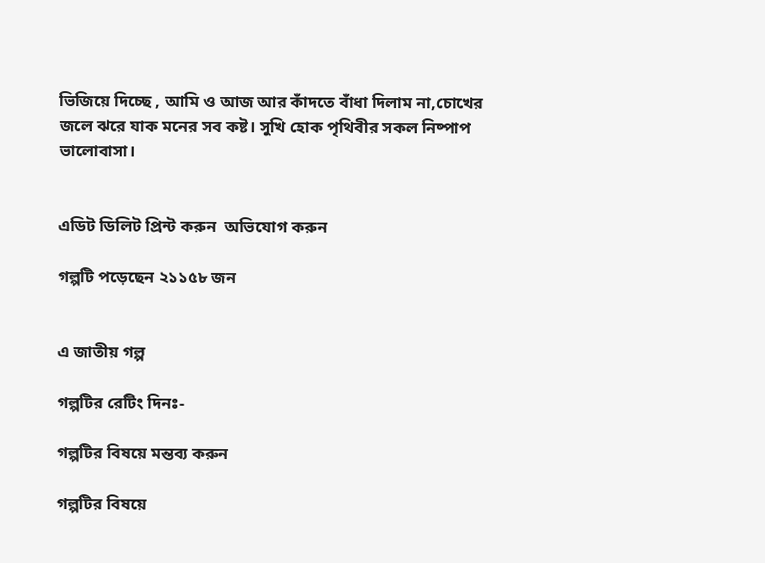ভিজিয়ে দিচ্ছে , আমি ও আজ আর কাঁদতে বাঁধা দিলাম না,চোখের জলে ঝরে যাক মনের সব কষ্ট। সুখি হোক পৃথিবীর সকল নিষ্পাপ ভালোবাসা।


এডিট ডিলিট প্রিন্ট করুন  অভিযোগ করুন

গল্পটি পড়েছেন ২১১৫৮ জন


এ জাতীয় গল্প

গল্পটির রেটিং দিনঃ-

গল্পটির বিষয়ে মন্তব্য করুন

গল্পটির বিষয়ে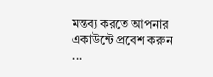মন্তব্য করতে আপনার একাউন্টে প্রবেশ করুন ...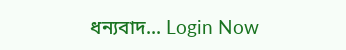ধন্যবাদ... Login Now